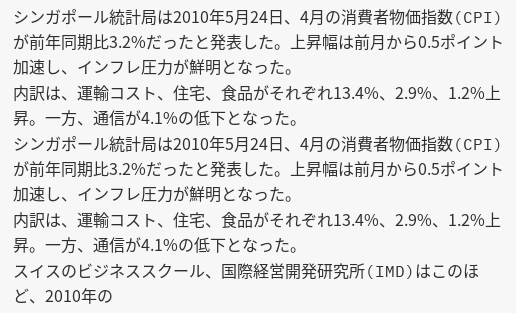シンガポール統計局は2010年5月24日、4月の消費者物価指数(CPI)が前年同期比3.2%だったと発表した。上昇幅は前月から0.5ポイント加速し、インフレ圧力が鮮明となった。
内訳は、運輸コスト、住宅、食品がそれぞれ13.4%、2.9%、1.2%上昇。一方、通信が4.1%の低下となった。
シンガポール統計局は2010年5月24日、4月の消費者物価指数(CPI)が前年同期比3.2%だったと発表した。上昇幅は前月から0.5ポイント加速し、インフレ圧力が鮮明となった。
内訳は、運輸コスト、住宅、食品がそれぞれ13.4%、2.9%、1.2%上昇。一方、通信が4.1%の低下となった。
スイスのビジネススクール、国際経営開発研究所(IMD)はこのほど、2010年の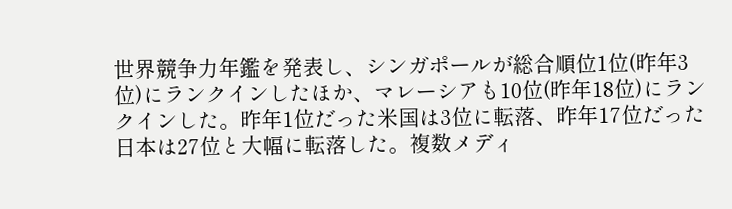世界競争力年鑑を発表し、シンガポールが総合順位1位(昨年3位)にランクインしたほか、マレーシアも10位(昨年18位)にランクインした。昨年1位だった米国は3位に転落、昨年17位だった日本は27位と大幅に転落した。複数メディ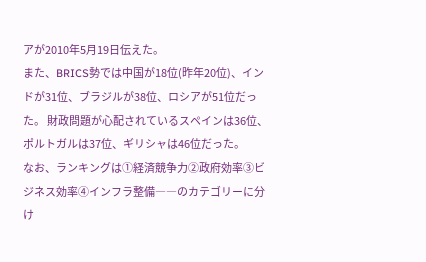アが2010年5月19日伝えた。
また、BRICS勢では中国が18位(昨年20位)、インドが31位、ブラジルが38位、ロシアが51位だった。 財政問題が心配されているスペインは36位、ポルトガルは37位、ギリシャは46位だった。
なお、ランキングは①経済競争力②政府効率③ビジネス効率④インフラ整備――のカテゴリーに分け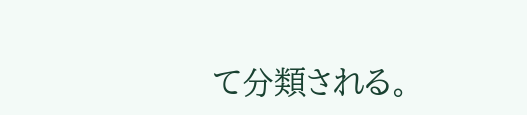て分類される。